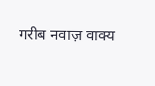गरीब नवाज़ वाक्य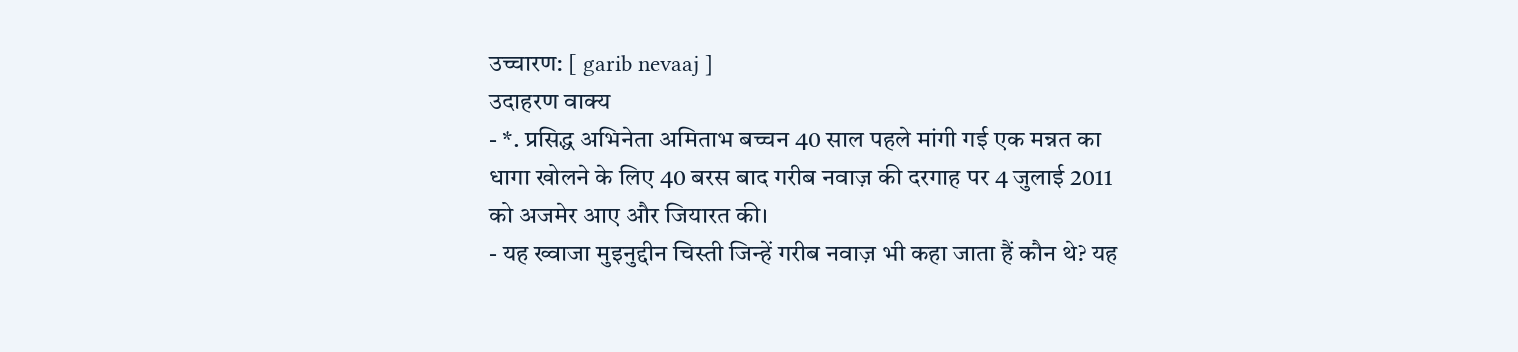उच्चारण: [ garib nevaaj ]
उदाहरण वाक्य
- *. प्रसिद्ध अभिनेता अमिताभ बच्चन 40 साल पहले मांगी गई एक मन्नत का धागा खोलने के लिए 40 बरस बाद गरीब नवाज़ की दरगाह पर 4 जुलाई 2011 को अजमेर आए और जियारत की।
- यह ख्वाजा मुइनुद्दीन चिस्ती जिन्हें गरीब नवाज़ भी कहा जाता हैं कौन थे? यह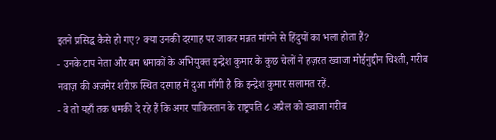इतने प्रसिद्ध कैसे हो गए? क्या उनकी दरगाह पर जाकर मन्नत मांगने से हिंदुयों का भला होता हैं?
- उनके टाप नेता और बम धमाकों के अभियुक्त इन्द्रेश कुमार के कुछ चेलों ने हज़रत ख्वाजा मोईनुद्दीन चिश्ती, गरीब नवाज़ की अजमेर शरीफ़ स्थित दरगाह में दुआ माँगी है कि इन्द्रेश कुमार सलामत रहें.
- वे तो यहाँ तक धमकी दे रहे हैं कि अगर पाकिस्तान के राष्ट्रपति ८ अप्रैल को ख्वाजा गरीब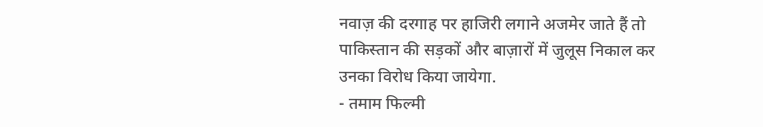नवाज़ की दरगाह पर हाजिरी लगाने अजमेर जाते हैं तो पाकिस्तान की सड़कों और बाज़ारों में जुलूस निकाल कर उनका विरोध किया जायेगा.
- तमाम फिल्मी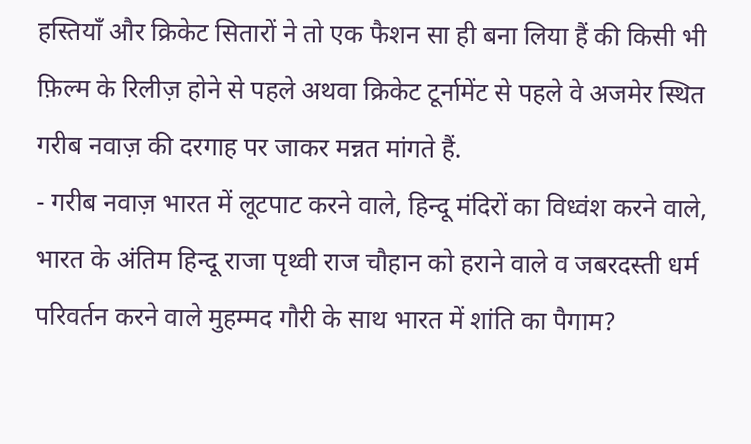हस्तियाँ और क्रिकेट सितारों ने तो एक फैशन सा ही बना लिया हैं की किसी भी फ़िल्म के रिलीज़ होने से पहले अथवा क्रिकेट टूर्नामेंट से पहले वे अजमेर स्थित गरीब नवाज़ की दरगाह पर जाकर मन्नत मांगते हैं.
- गरीब नवाज़ भारत में लूटपाट करने वाले, हिन्दू मंदिरों का विध्वंश करने वाले, भारत के अंतिम हिन्दू राजा पृथ्वी राज चौहान को हराने वाले व जबरदस्ती धर्म परिवर्तन करने वाले मुहम्मद गौरी के साथ भारत में शांति का पैगाम?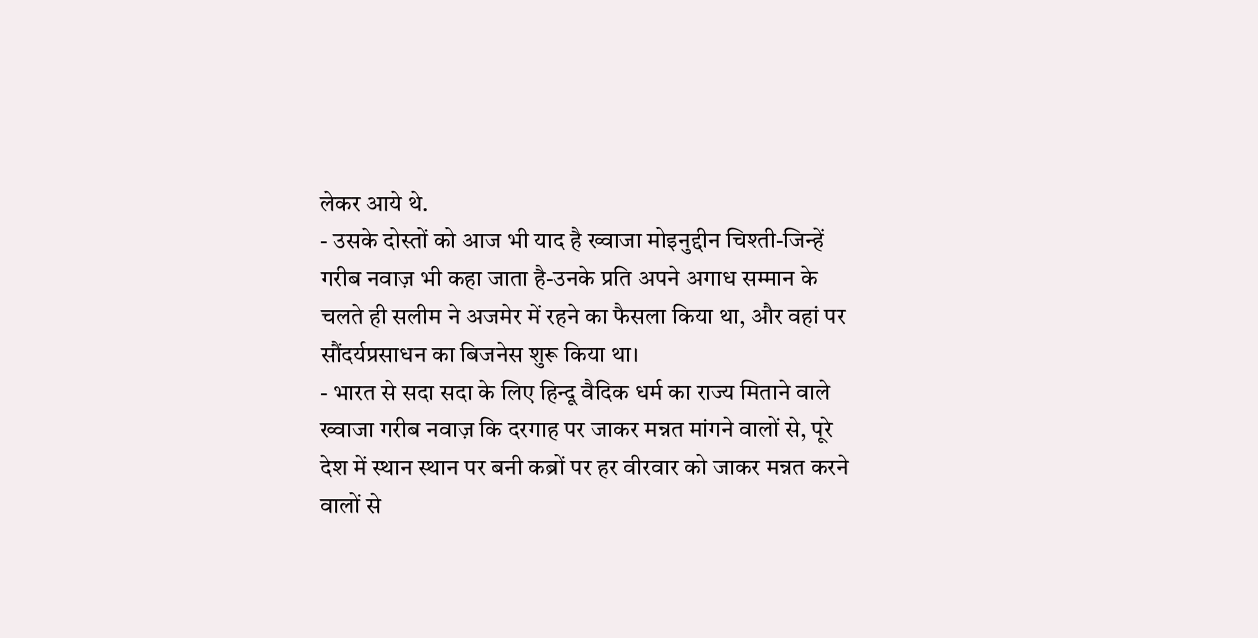लेकर आये थे.
- उसके दोस्तों को आज भी याद है ख्वाजा मोइनुद्दीन चिश्ती-जिन्हें गरीब नवाज़ भी कहा जाता है-उनके प्रति अपने अगाध सम्मान के चलते ही सलीम ने अजमेर में रहने का फैसला किया था, और वहां पर सौंदर्यप्रसाधन का बिजनेस शुरू किया था।
- भारत से सदा सदा के लिए हिन्दू वैदिक धर्म का राज्य मिताने वाले ख्वाजा गरीब नवाज़ कि दरगाह पर जाकर मन्नत मांगने वालों से, पूरे देश में स्थान स्थान पर बनी कब्रों पर हर वीरवार को जाकर मन्नत करने वालों से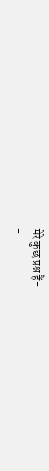मेरे कुछ प्रश्न हैं-
-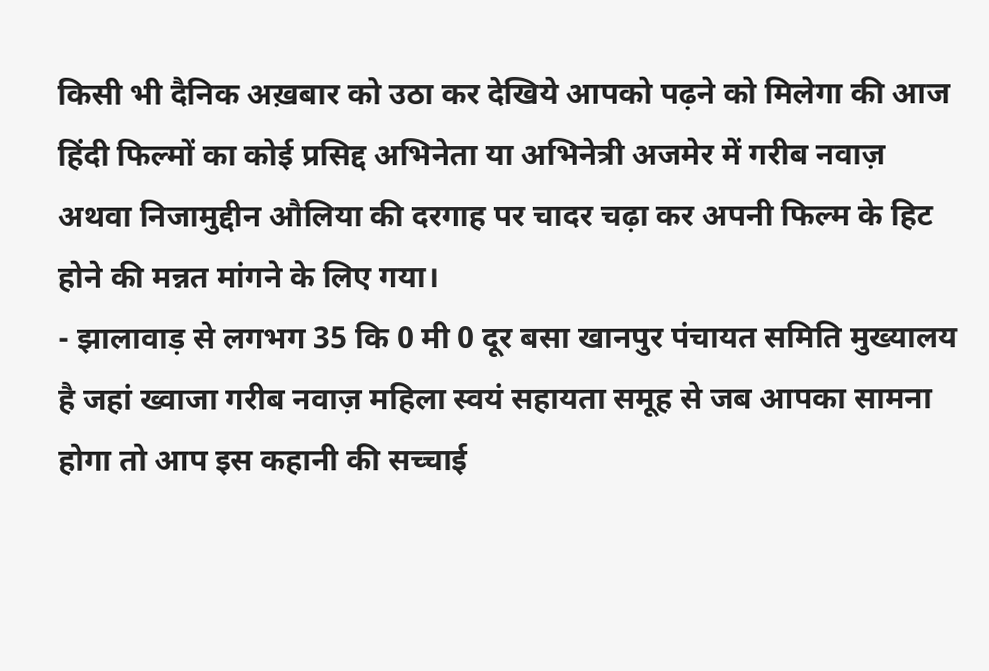किसी भी दैनिक अख़बार को उठा कर देखिये आपको पढ़ने को मिलेगा की आज हिंदी फिल्मों का कोई प्रसिद्द अभिनेता या अभिनेत्री अजमेर में गरीब नवाज़ अथवा निजामुद्दीन औलिया की दरगाह पर चादर चढ़ा कर अपनी फिल्म के हिट होने की मन्नत मांगने के लिए गया।
- झालावाड़ से लगभग 35 कि 0 मी 0 दूर बसा खानपुर पंचायत समिति मुख्यालय है जहां ख्वाजा गरीब नवाज़ महिला स्वयं सहायता समूह से जब आपका सामना होगा तो आप इस कहानी की सच्चाई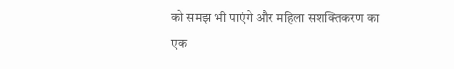को समझ भी पाएंगे और महिला सशक्तिकरण का एक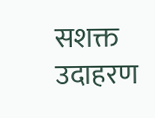सशक्त उदाहरण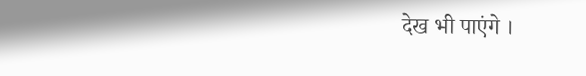देख भी पाएंगे ।